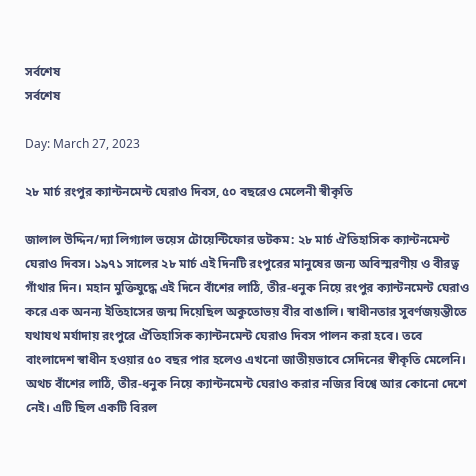সর্বশেষ
সর্বশেষ

Day: March 27, 2023

২৮ মার্চ রংপুর ক্যান্টনমেন্ট ঘেরাও দিবস, ৫০ বছরেও মেলেনী স্বীকৃতি

জালাল উদ্দিন/দ্যা লিগ্যাল ভয়েস টোয়েন্টিফোর ডটকম: ২৮ মার্চ ঐতিহাসিক ক্যান্টনমেন্ট ঘেরাও দিবস। ১৯৭১ সালের ২৮ মার্চ এই দিনটি রংপুরের মানুষের জন্য অবিস্মরণীয় ও বীরত্ব গাঁথার দিন। মহান মুক্তিযুদ্ধে এই দিনে বাঁশের লাঠি, তীর-ধনুক নিয়ে রংপুর ক্যান্টনমেন্ট ঘেরাও করে এক অনন্য ইতিহাসের জন্ম দিয়েছিল অকুতোভয় বীর বাঙালি। স্বাধীনতার সুবর্ণজয়ন্তীতে যথাযথ মর্যাদায় রংপুরে ঐতিহাসিক ক্যান্টনমেন্ট ঘেরাও দিবস পালন করা হবে। তবে বাংলাদেশ স্বাধীন হওয়ার ৫০ বছর পার হলেও এখনো জাতীয়ভাবে সেদিনের স্বীকৃতি মেলেনি। অথচ বাঁশের লাঠি, তীর-ধনুক নিয়ে ক্যান্টনমেন্ট ঘেরাও করার নজির বিশ্বে আর কোনো দেশে নেই। এটি ছিল একটি বিরল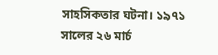সাহসিকতার ঘটনা। ১৯৭১ সালের ২৬ মার্চ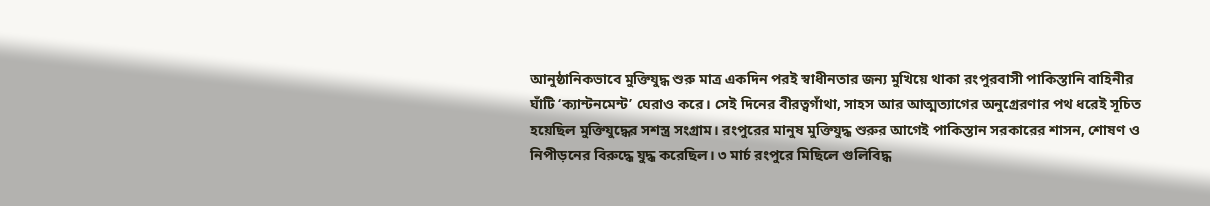আনুষ্ঠানিকভাবে মুক্তিযুদ্ধ শুরু মাত্র একদিন পরই স্বাধীনতার জন্য মুখিয়ে থাকা রংপুরবাসী পাকিস্তানি বাহিনীর ঘাঁটি ‘ক্যান্টনমেন্ট’ ঘেরাও করে। সেই দিনের বীরত্বগাঁথা, সাহস আর আত্মত্যাগের অনুগ্রেরণার পথ ধরেই সূচিত হয়েছিল মুক্তিযুদ্ধের সশস্ত্র সংগ্রাম। রংপুরের মানুষ মুক্তিযুদ্ধ শুরুর আগেই পাকিস্তান সরকারের শাসন, শোষণ ও নিপীড়নের বিরুদ্ধে যুদ্ধ করেছিল। ৩ মার্চ রংপুরে মিছিলে গুলিবিদ্ধ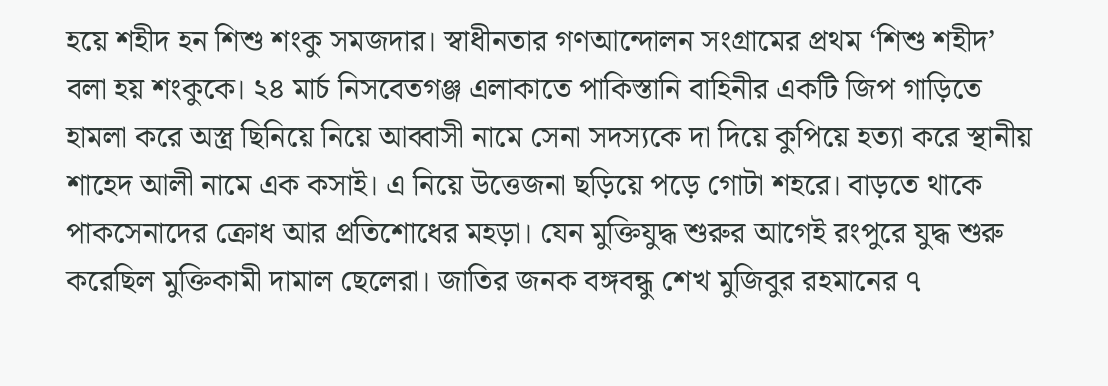হয়ে শহীদ হন শিশু শংকু সমজদার। স্বাধীনতার গণআন্দোলন সংগ্রামের প্রথম ‘শিশু শহীদ’ বলা হয় শংকুকে। ২৪ মার্চ নিসবেতগঞ্জ এলাকাতে পাকিস্তানি বাহিনীর একটি জিপ গাড়িতে হামলা করে অস্ত্র ছিনিয়ে নিয়ে আব্বাসী নামে সেনা সদস্যকে দা দিয়ে কুপিয়ে হত্যা করে স্থানীয় শাহেদ আলী নামে এক কসাই। এ নিয়ে উত্তেজনা ছড়িয়ে পড়ে গোটা শহরে। বাড়তে থাকে পাকসেনাদের ক্রোধ আর প্রতিশোধের মহড়া। যেন মুক্তিযুদ্ধ শুরুর আগেই রংপুরে যুদ্ধ শুরু করেছিল মুক্তিকামী দামাল ছেলেরা। জাতির জনক বঙ্গবন্ধু শেখ মুজিবুর রহমানের ৭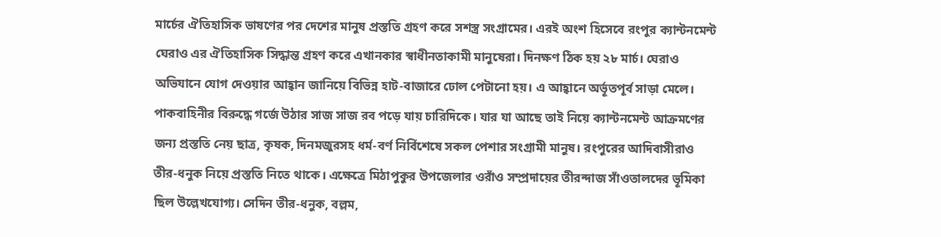মার্চের ঐতিহাসিক ভাষণের পর দেশের মানুষ প্রস্ততি গ্রহণ করে সশস্ত্র সংগ্রামের। এরই অংশ হিসেবে রংপুর ক্যান্টনমেন্ট ঘেরাও এর ঐতিহাসিক সিদ্ধান্ত গ্রহণ করে এখানকার স্বাধীনতাকামী মানুষেরা। দিনক্ষণ ঠিক হয় ২৮ মার্চ। ঘেরাও অভিযানে যোগ দেওয়ার আহ্বান জানিয়ে বিভিন্ন হাট-বাজারে ঢোল পেটানো হয়। এ আহ্বানে অর্ভূতপূর্ব সাড়া মেলে। পাকবাহিনীর বিরুদ্ধে গর্জে উঠার সাজ সাজ রব পড়ে যায় চারিদিকে। যার যা আছে তাই নিয়ে ক্যান্টনমেন্ট আক্রমণের জন্য প্রস্ততি নেয় ছাত্র, কৃষক, দিনমজুরসহ ধর্ম-বর্ণ নির্বিশেষে সকল পেশার সংগ্রামী মানুষ। রংপুরের আদিবাসীরাও তীর-ধনুক নিয়ে প্রস্ততি নিতে থাকে। এক্ষেত্রে মিঠাপুকুর উপজেলার ওরাঁও সম্প্রদায়ের তীরন্দাজ সাঁওতালদের ভূমিকা ছিল উল্লেখযোগ্য। সেদিন তীর-ধনুক, বল্লম,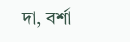দা, বর্শা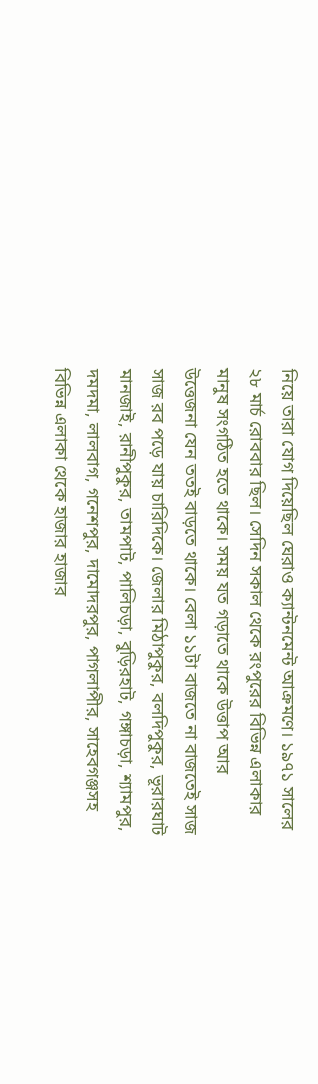নিয়ে তারা যোগ দিয়েছিল ঘেরাও ক্যান্টনমেন্ট আক্রমণে। ১৯৭১ সালের ২৮ মার্চ রোববার ছিল। সেদিন সকাল থেকে রংপুরের বিভিন্ন এলাকার মানুষ সংগঠিত হতে থাকে। সময় যত গড়াতে থাকে উত্তাপ আর উত্তেজনা যেন ততই বাড়তে থাকে। বেলা ১১টা বাজতে না বাজতেই সাজ সাজ রব পড়ে যায় চারিদিকে। জেলার মিঠাপুকুর, বলদিপুকুর, ভূরারঘাট মানজাই, রানীপুকুর, তামপাট, পালিচড়া, বুড়িরহাট, গঙ্গাচড়া, শ্যামপুর, দমদমা, লালবাগ, গনেশপুর, দামোদরপুর, পাগলাপীর, সাহেবগঞ্জসহ বিভিন্ন এলাকা থেকে হাজার হাজার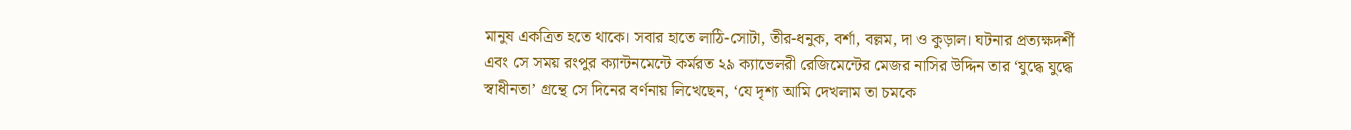মানুষ একত্রিত হতে থাকে। সবার হাতে লাঠি-সোটা, তীর-ধনুক, বর্শা, বল্লম, দা ও কুড়াল। ঘটনার প্রত্যক্ষদর্শী এবং সে সময় রংপুর ক্যান্টনমেন্টে কর্মরত ২৯ ক্যাভেলরী রেজিমেন্টের মেজর নাসির উদ্দিন তার ‘যুদ্ধে যুদ্ধে স্বাধীনতা’ গ্রন্থে সে দিনের বর্ণনায় লিখেছেন, ‘যে দৃশ্য আমি দেখলাম তা চমকে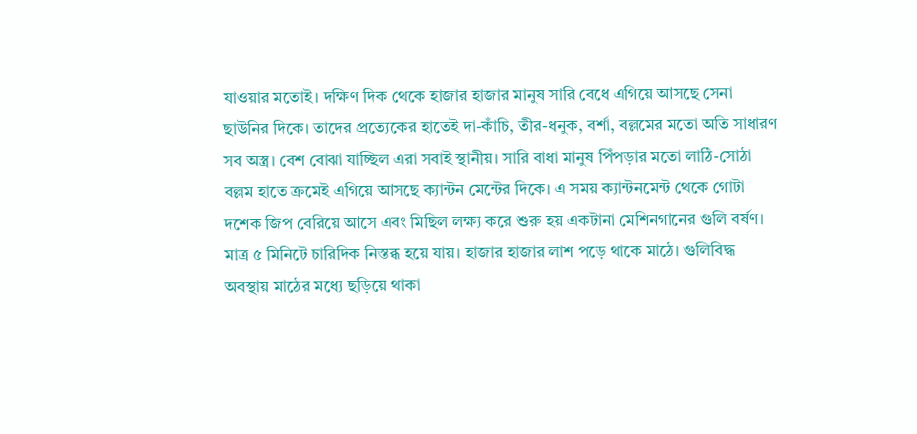যাওয়ার মতোই। দক্ষিণ দিক থেকে হাজার হাজার মানুষ সারি বেধে এগিয়ে আসছে সেনা ছাউনির দিকে। তাদের প্রত্যেকের হাতেই দা-কাঁচি, তীর-ধনুক, বর্শা, বল্লমের মতো অতি সাধারণ সব অস্ত্র। বেশ বোঝা যাচ্ছিল এরা সবাই স্থানীয়। সারি বাধা মানুষ পিঁপড়ার মতো লাঠি-সোঠা বল্লম হাতে ক্রমেই এগিয়ে আসছে ক্যান্টন মেন্টের দিকে। এ সময় ক্যান্টনমেন্ট থেকে গোটা দশেক জিপ বেরিয়ে আসে এবং মিছিল লক্ষ্য করে শুরু হয় একটানা মেশিনগানের গুলি বর্ষণ। মাত্র ৫ মিনিটে চারিদিক নিস্তব্ধ হয়ে যায়। হাজার হাজার লাশ পড়ে থাকে মাঠে। গুলিবিদ্ধ অবস্থায় মাঠের মধ্যে ছড়িয়ে থাকা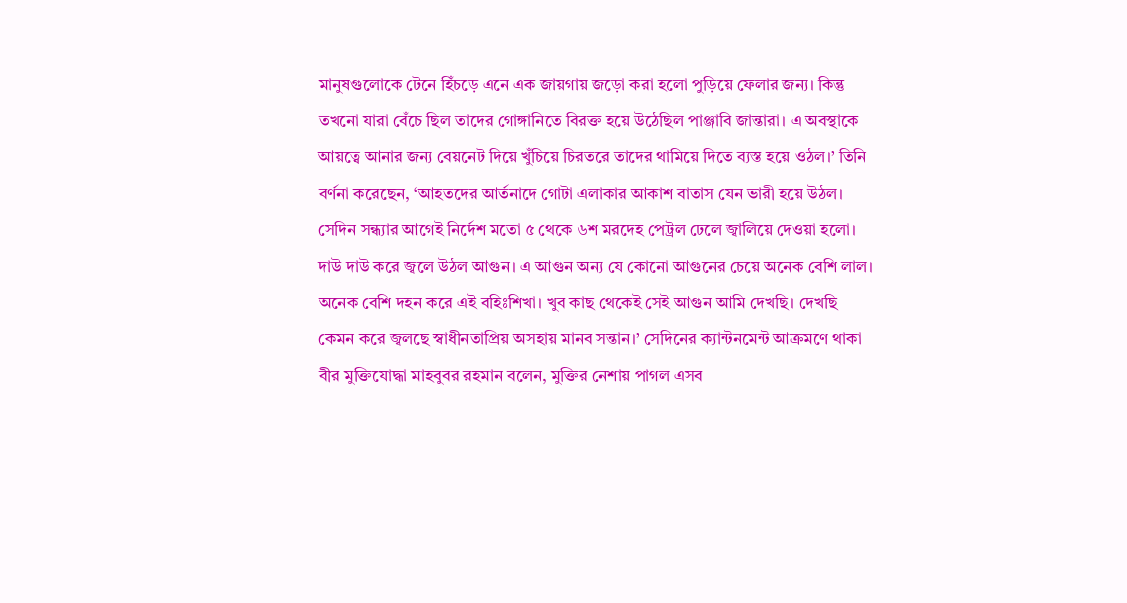মানুষগুলোকে টেনে হিঁচড়ে এনে এক জায়গায় জড়ো করা হলো পুড়িয়ে ফেলার জন্য। কিন্তু তখনো যারা বেঁচে ছিল তাদের গোঙ্গানিতে বিরক্ত হয়ে উঠেছিল পাঞ্জাবি জান্তারা। এ অবস্থাকে আয়ত্বে আনার জন্য বেয়নেট দিয়ে খুঁচিয়ে চিরতরে তাদের থামিয়ে দিতে ব্যস্ত হয়ে ওঠল।’ তিনি বর্ণনা করেছেন, ‘আহতদের আর্তনাদে গোটা এলাকার আকাশ বাতাস যেন ভারী হয়ে উঠল। সেদিন সন্ধ্যার আগেই নির্দেশ মতো ৫ থেকে ৬শ মরদেহ পেট্রল ঢেলে জ্বালিয়ে দেওয়া হলো। দাউ দাউ করে জ্বলে উঠল আগুন। এ আগুন অন্য যে কোনো আগুনের চেয়ে অনেক বেশি লাল। অনেক বেশি দহন করে এই বহিঃশিখা। খুব কাছ থেকেই সেই আগুন আমি দেখছি। দেখছি কেমন করে জ্বলছে স্বাধীনতাপ্রিয় অসহায় মানব সন্তান।’ সেদিনের ক্যান্টনমেন্ট আক্রমণে থাকা বীর মুক্তিযোদ্ধা মাহবুবর রহমান বলেন, মুক্তির নেশায় পাগল এসব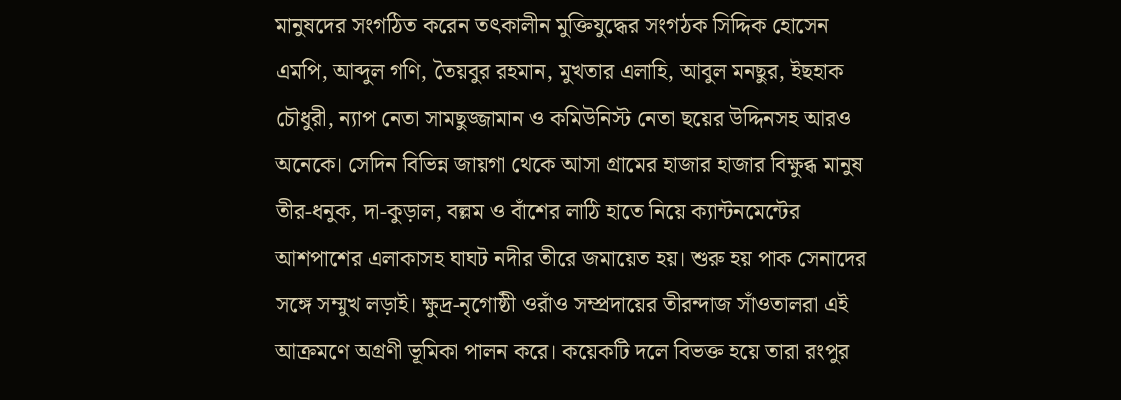মানুষদের সংগঠিত করেন তৎকালীন মুক্তিযুদ্ধের সংগঠক সিদ্দিক হোসেন এমপি, আব্দুল গণি, তৈয়বুর রহমান, মুখতার এলাহি, আবুল মনছুর, ইছহাক চৌধুরী, ন্যাপ নেতা সামছুজ্জামান ও কমিউনিস্ট নেতা ছয়ের উদ্দিনসহ আরও অনেকে। সেদিন বিভিন্ন জায়গা থেকে আসা গ্রামের হাজার হাজার বিক্ষুব্ধ মানুষ তীর-ধনুক, দা-কুড়াল, বল্লম ও বাঁশের লাঠি হাতে নিয়ে ক্যান্টনমেন্টের আশপাশের এলাকাসহ ঘাঘট নদীর তীরে জমায়েত হয়। শুরু হয় পাক সেনাদের সঙ্গে সম্মুখ লড়াই। ক্ষুদ্র-নৃগোষ্ঠী ওরাঁও সম্প্রদায়ের তীরন্দাজ সাঁওতালরা এই আক্রমণে অগ্রণী ভূমিকা পালন করে। কয়েকটি দলে বিভক্ত হয়ে তারা রংপুর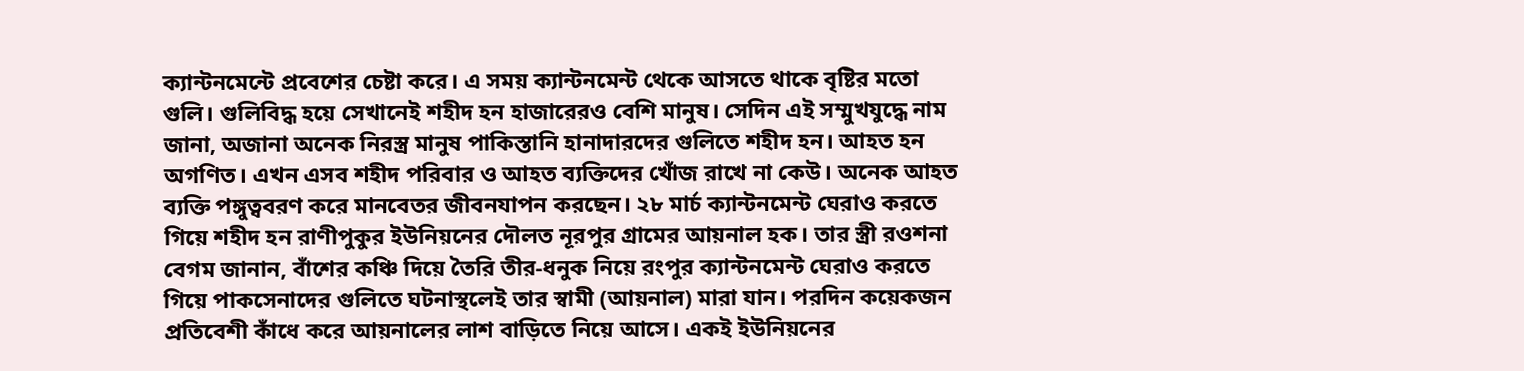ক্যান্টনমেন্টে প্রবেশের চেষ্টা করে। এ সময় ক্যান্টনমেন্ট থেকে আসতে থাকে বৃষ্টির মতো গুলি। গুলিবিদ্ধ হয়ে সেখানেই শহীদ হন হাজারেরও বেশি মানুষ। সেদিন এই সম্মুখযুদ্ধে নাম জানা, অজানা অনেক নিরস্ত্র মানুষ পাকিস্তানি হানাদারদের গুলিতে শহীদ হন। আহত হন অগণিত। এখন এসব শহীদ পরিবার ও আহত ব্যক্তিদের খোঁজ রাখে না কেউ। অনেক আহত ব্যক্তি পঙ্গুত্ববরণ করে মানবেতর জীবনযাপন করছেন। ২৮ মার্চ ক্যান্টনমেন্ট ঘেরাও করতে গিয়ে শহীদ হন রাণীপুকুর ইউনিয়নের দৌলত নূরপুর গ্রামের আয়নাল হক। তার স্ত্রী রওশনা বেগম জানান, বাঁশের কঞ্চি দিয়ে তৈরি তীর-ধনুক নিয়ে রংপুর ক্যান্টনমেন্ট ঘেরাও করতে গিয়ে পাকসেনাদের গুলিতে ঘটনাস্থলেই তার স্বামী (আয়নাল) মারা যান। পরদিন কয়েকজন প্রতিবেশী কাঁধে করে আয়নালের লাশ বাড়িতে নিয়ে আসে। একই ইউনিয়নের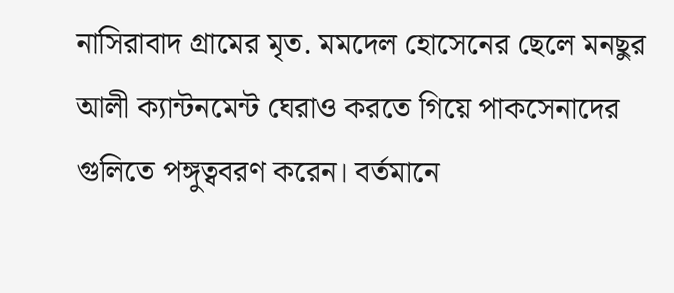নাসিরাবাদ গ্রামের মৃত. মমদেল হোসেনের ছেলে মনছুর আলী ক্যান্টনমেন্ট ঘেরাও করতে গিয়ে পাকসেনাদের গুলিতে পঙ্গুত্ববরণ করেন। বর্তমানে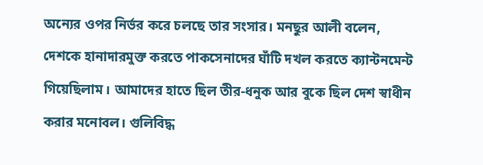অন্যের ওপর নির্ভর করে চলছে তার সংসার। মনছুর আলী বলেন, দেশকে হানাদারমুক্ত করতে পাকসেনাদের ঘাঁটি দখল করতে ক্যান্টনমেন্ট গিয়েছিলাম। আমাদের হাতে ছিল তীর-ধনুক আর বুকে ছিল দেশ স্বাধীন করার মনোবল। গুলিবিদ্ধ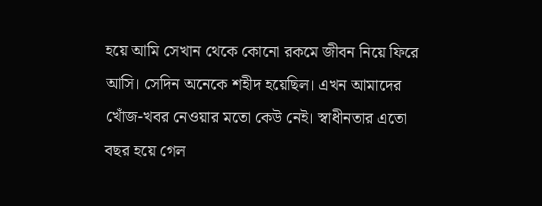হয়ে আমি সেখান থেকে কোনো রকমে জীবন নিয়ে ফিরে আসি। সেদিন অনেকে শহীদ হয়েছিল। এখন আমাদের খোঁজ-খবর নেওয়ার মতো কেউ নেই। স্বাধীনতার এতো বছর হয়ে গেল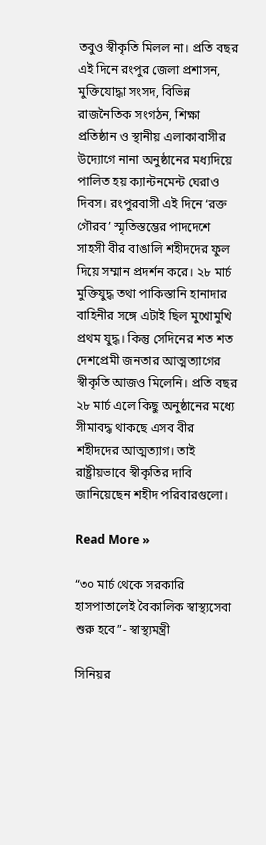তবুও স্বীকৃতি মিলল না। প্রতি বছর এই দিনে রংপুর জেলা প্রশাসন, মুক্তিযোদ্ধা সংসদ, বিভিন্ন রাজনৈতিক সংগঠন, শিক্ষা প্রতিষ্ঠান ও স্থানীয় এলাকাবাসীর উদ্যোগে নানা অনুষ্ঠানের মধ্যদিয়ে পালিত হয় ক্যান্টনমেন্ট ঘেরাও দিবস। রংপুরবাসী এই দিনে ‘রক্ত গৌরব’ স্মৃতিস্তম্ভের পাদদেশে সাহসী বীর বাঙালি শহীদদের ফুল দিয়ে সম্মান প্রদর্শন করে। ২৮ মার্চ মুক্তিযুদ্ধ তথা পাকিস্তানি হানাদার বাহিনীর সঙ্গে এটাই ছিল মুখোমুখি প্রথম যুদ্ধ। কিন্তু সেদিনের শত শত দেশপ্রেমী জনতার আত্মত্যাগের স্বীকৃতি আজও মিলেনি। প্রতি বছর ২৮ মার্চ এলে কিছু অনুষ্ঠানের মধ্যে সীমাবদ্ধ থাকছে এসব বীর শহীদদের আত্মত্যাগ। তাই রাষ্ট্রীয়ভাবে স্বীকৃতির দাবি জানিয়েছেন শহীদ পরিবারগুলো।

Read More »

“৩০ মার্চ থেকে সরকারি হাসপাতালেই বৈকালিক স্বাস্থ্যসেবা শুরু হবে”- স্বাস্থ্যমন্ত্রী

সিনিয়র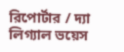রিপোর্টার / দ্যা লিগ্যাল ভয়েস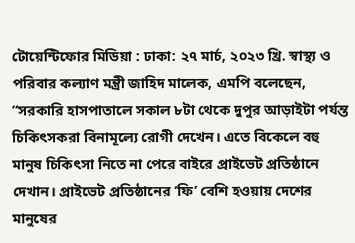টোয়েন্টিফোর মিডিয়া : ঢাকা: ২৭ মার্চ, ২০২৩ খ্রি. স্বাস্থ্য ও পরিবার কল্যাণ মন্ত্রী জাহিদ মালেক, এমপি বলেছেন, “সরকারি হাসপাতালে সকাল ৮টা থেকে দুপুর আড়াইটা পর্যন্ত চিকিৎসকরা বিনামূল্যে রোগী দেখেন। এতে বিকেলে বহু মানুষ চিকিৎসা নিতে না পেরে বাইরে প্রাইভেট প্রতিষ্ঠানে দেখান। প্রাইভেট প্রতিষ্ঠানের ‘ফি’ বেশি হওয়ায় দেশের মানুষের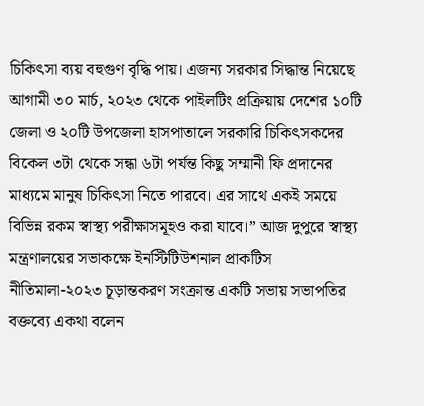চিকিৎসা ব্যয় বহুগুণ বৃদ্ধি পায়। এজন্য সরকার সিদ্ধান্ত নিয়েছে আগামী ৩০ মার্চ, ২০২৩ থেকে পাইলটিং প্রক্রিয়ায় দেশের ১০টি জেলা ও ২০টি উপজেলা হাসপাতালে সরকারি চিকিৎসকদের বিকেল ৩টা থেকে সন্ধা ৬টা পর্যন্ত কিছু সম্মানী ফি প্রদানের মাধ্যমে মানুষ চিকিৎসা নিতে পারবে। এর সাথে একই সময়ে বিভিন্ন রকম স্বাস্থ্য পরীক্ষাসমূহও করা যাবে।” আজ দুপুরে স্বাস্থ্য মন্ত্রণালয়ের সভাকক্ষে ইনস্টিটিউশনাল প্রাকটিস নীতিমালা-২০২৩ চূড়ান্তকরণ সংক্রান্ত একটি সভায় সভাপতির বক্তব্যে একথা বলেন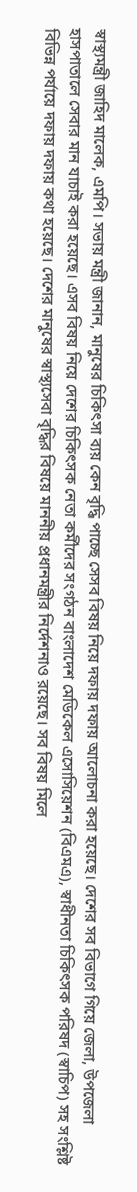স্বাস্থ্যমন্ত্রী জাহিদ মালেক, এমপি। সভায় মন্ত্রী জানান, মানুষের চিকিৎসা ব্যয় কেন বৃদ্ধি পাচ্ছে সেসব বিষয় নিয়ে দফায় দফায় আলোচনা করা হয়েছে। দেশের সব বিভাগে গিয়ে জেলা, উপজেলা হাসপাতালে সেবার মান যাচাই করা হয়েছে। এসব বিষয় নিয়ে দেশের চিকিৎসক নেতা কর্মীদের সংগঠন বাংলাদেশ মেডিকেল এসোসিয়েশন (বিএমএ), স্বাধীনতা চিকিৎসক পরিষদ (স্বাচিপ) সহ সংশ্লিষ্ট বিভিন্ন পর্যায়ে দফায় দফায় কথা হয়েছে। দেশের মানুষের স্বাস্থ্যসেবা বৃদ্ধির বিষয়ে মাননীয় প্রধানমন্ত্রীর নির্দেশনাও রয়েছে। সব বিষয় মিলে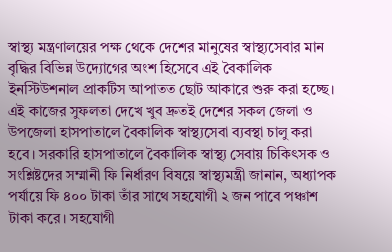স্বাস্থ্য মন্ত্রণালয়ের পক্ষ থেকে দেশের মানুষের স্বাস্থ্যসেবার মান বৃদ্ধির বিভিন্ন উদ্যোগের অংশ হিসেবে এই বৈকালিক ইনস্টিউশনাল প্রাকটিস আপাতত ছোট আকারে শুরু করা হচ্ছে। এই কাজের সুফলতা দেখে খুব দ্রুতই দেশের সকল জেলা ও উপজেলা হাসপাতালে বৈকালিক স্বাস্থ্যসেবা ব্যবস্থা চালু করা হবে। সরকারি হাসপাতালে বৈকালিক স্বাস্থ্য সেবায় চিকিৎসক ও সংশ্লিষ্টদের সম্মানী ফি নির্ধারণ বিষয়ে স্বাস্থ্যমন্ত্রী জানান, অধ্যাপক পর্যায়ে ফি ৪০০ টাকা তাঁর সাথে সহযোগী ২ জন পাবে পঞ্চাশ টাকা করে। সহযোগী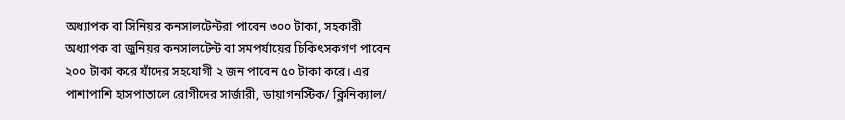অধ্যাপক বা সিনিয়র কনসালটেন্টরা পাবেন ৩০০ টাকা, সহকারী অধ্যাপক বা জুনিয়র কনসালটেন্ট বা সমপর্যায়ের চিকিৎসকগণ পাবেন ২০০ টাকা করে যাঁদের সহযোগী ২ জন পাবেন ৫০ টাকা করে। এর পাশাপাশি হাসপাতালে রোগীদের সার্জারী, ডায়াগনস্টিক/ ক্লিনিক্যাল/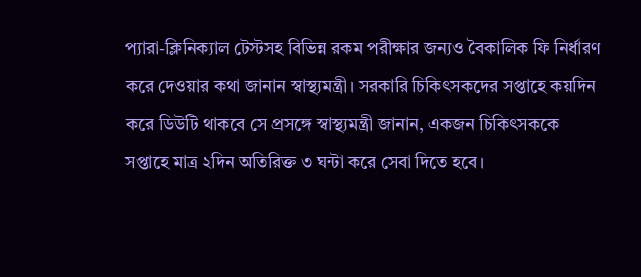প্যারা-ক্লিনিক্যাল টেস্টসহ বিভিন্ন রকম পরীক্ষার জন্যও বৈকালিক ফি নির্ধারণ করে দেওয়ার কথা জানান স্বাস্থ্যমন্ত্রী। সরকারি চিকিৎসকদের সপ্তাহে কয়দিন করে ডিউটি থাকবে সে প্রসঙ্গে স্বাস্থ্যমন্ত্রী জানান, একজন চিকিৎসককে সপ্তাহে মাত্র ২দিন অতিরিক্ত ৩ ঘন্টা করে সেবা দিতে হবে।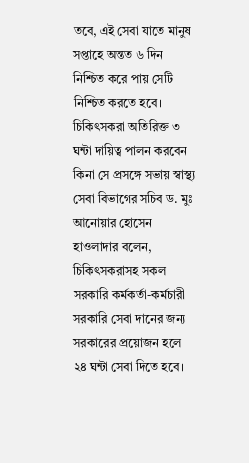তবে, এই সেবা যাতে মানুষ সপ্তাহে অন্তত ৬ দিন নিশ্চিত করে পায় সেটি নিশ্চিত করতে হবে। চিকিৎসকরা অতিরিক্ত ৩ ঘন্টা দায়িত্ব পালন করবেন কিনা সে প্রসঙ্গে সভায় স্বাস্থ্য সেবা বিভাগের সচিব ড. মুঃ আনোয়ার হোসেন হাওলাদার বলেন, চিকিৎসকরাসহ সকল সরকারি কর্মকর্তা-কর্মচারী সরকারি সেবা দানের জন্য সরকারের প্রয়োজন হলে ২৪ ঘন্টা সেবা দিতে হবে।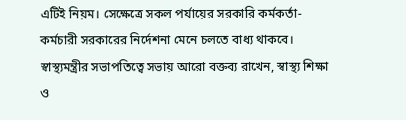এটিই নিয়ম। সেক্ষেত্রে সকল পর্যায়ের সরকারি কর্মকর্তা-কর্মচারী সরকারের নির্দেশনা মেনে চলতে বাধ্য থাকবে। স্বাস্থ্যমন্ত্রীর সভাপতিত্বে সভায় আরো বক্তব্য রাখেন, স্বাস্থ্য শিক্ষা ও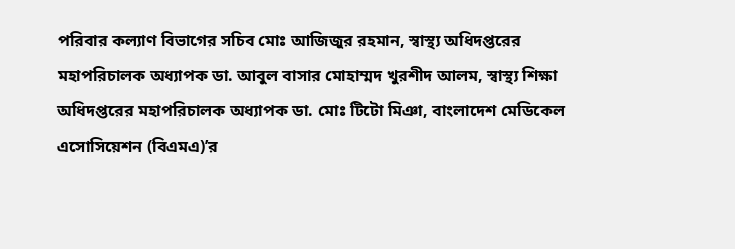পরিবার কল্যাণ বিভাগের সচিব মোঃ আজিজুর রহমান, স্বাস্থ্য অধিদপ্তরের মহাপরিচালক অধ্যাপক ডা. আবুল বাসার মোহাম্মদ খুরশীদ আলম, স্বাস্থ্য শিক্ষা অধিদপ্তরের মহাপরিচালক অধ্যাপক ডা. মোঃ টিটো মিঞা, বাংলাদেশ মেডিকেল এসোসিয়েশন (বিএমএ)’র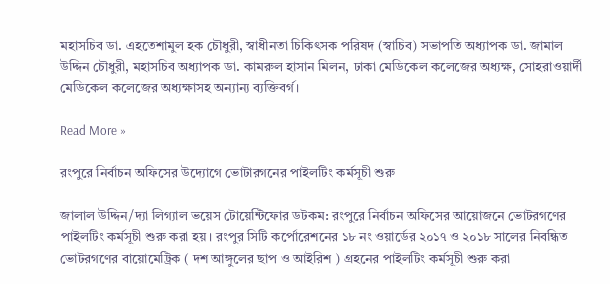মহাসচিব ডা. এহতেশামুল হক চৌধুরী, স্বাধীনতা চিকিৎসক পরিষদ (স্বাচিব) সভাপতি অধ্যাপক ডা. জামাল উদ্দিন চৌধুরী, মহাসচিব অধ্যাপক ডা. কামরুল হাসান মিলন, ঢাকা মেডিকেল কলেজের অধ্যক্ষ, সোহরাওয়ার্দী মেডিকেল কলেজের অধ্যক্ষাসহ অন্যান্য ব্যক্তিবর্গ।

Read More »

রংপুরে নির্বাচন অফিসের উদ্যোগে ভোটারগনের পাইলটিং কর্মসূচী শুরু

জালাল উদ্দিন/দ্যা লিগ্যাল ভয়েস টোয়েন্টিফোর ডটকম: রংপুরে নির্বাচন অফিসের আয়োজনে ভোটরগণের পাইলটিং কর্মসূচী শুরু করা হয়। রংপুর সিটি কর্পোরেশনের ১৮ নং ওয়ার্ডের ২০১৭ ও ২০১৮ সালের নিবন্ধিত ভোটরগণের বায়োমেট্রিক ( দশ আঙ্গুলের ছাপ ও আইরিশ ) গ্রহনের পাইলটিং কর্মসূচী শুরু করা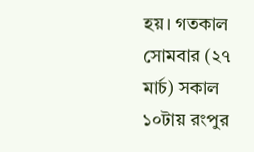হয়। গতকাল সোমবার (২৭ মার্চ) সকাল ১০টায় রংপুর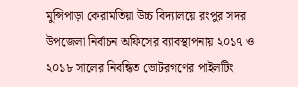মুন্সিপাড়া কেরামতিয়া উচ্চ বিদ্যালয়ে রংপুর সদর উপজেলা নির্বাচন অফিসের ব্যাবস্থাপনায় ২০১৭ ও ২০১৮ সালের নিবন্ধিত ভোটরগণের পাইলটিং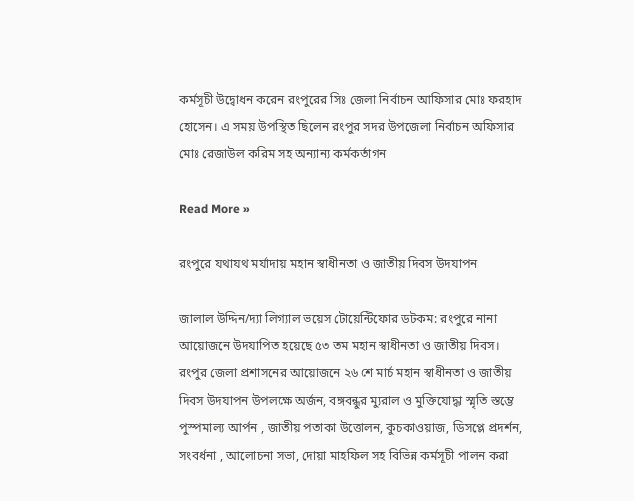কর্মসূচী উদ্বোধন করেন রংপুরের সিঃ জেলা নির্বাচন আফিসার মোঃ ফরহাদ হোসেন। এ সময় উপস্থিত ছিলেন রংপুর সদর উপজেলা নির্বাচন অফিসার মোঃ রেজাউল করিম সহ অন্যান্য কর্মকর্তাগন

Read More »

রংপুরে যথাযথ মর্যাদায় মহান স্বাধীনতা ও জাতীয় দিবস উদযাপন

জালাল উদ্দিন/দ্যা লিগ্যাল ভয়েস টোয়েন্টিফোর ডটকম: রংপুরে নানা আয়োজনে উদযাপিত হয়েছে ৫৩ তম মহান স্বাধীনতা ও জাতীয় দিবস। রংপুর জেলা প্রশাসনের আয়োজনে ২৬ শে মার্চ মহান স্বাধীনতা ও জাতীয় দিবস উদযাপন উপলক্ষে অর্জন, বঙ্গবন্ধুর ম্যুরাল ও মুক্তিযোদ্ধা স্মৃতি স্তম্ভে পুস্পমাল্য আর্পন , জাতীয় পতাকা উত্তোলন, কুচকাওয়াজ, ডিসপ্লে প্রদর্শন, সংবর্ধনা , আলোচনা সভা, দোয়া মাহফিল সহ বিভিন্ন কর্মসূচী পালন করা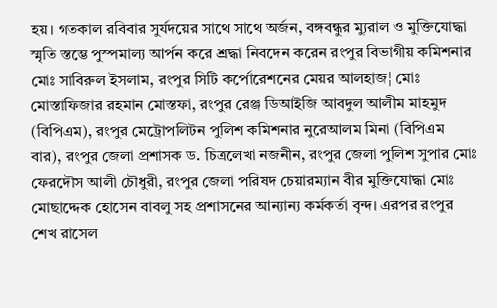হয়। গতকাল রবিবার সুর্যদয়ের সাথে সাথে অর্জন, বঙ্গবন্ধুর ম্যুরাল ও মুক্তিযোদ্ধা স্মৃতি স্তম্ভে পুস্পমাল্য আর্পন করে শ্রদ্ধা নিবদেন করেন রংপুর বিভাগীয় কমিশনার মোঃ সাবিরুল ইসলাম, রংপুর সিটি কর্পোরেশনের মেয়র আলহাজ¦ মোঃ মোস্তাফিজার রহমান মোস্তফা, রংপুর রেঞ্জ ডিআইজি আবদুল আলীম মাহমুদ (বিপিএম), রংপুর মেট্রোপলিটন পুলিশ কমিশনার নুরেআলম মিনা (বিপিএম বার), রংপুর জেলা প্রশাসক ড. চিত্রলেখা নজনীন, রংপুর জেলা পুলিশ সুপার মোঃ ফেরদৌস আলী চৌধুরী, রংপুর জেলা পরিষদ চেয়ারম্যান বীর মুক্তিযোদ্ধা মোঃ মোছাদ্দেক হোসেন বাবলু সহ প্রশাসনের আন্যান্য কর্মকর্তা বৃন্দ। এরপর রংপুর শেখ রাসেল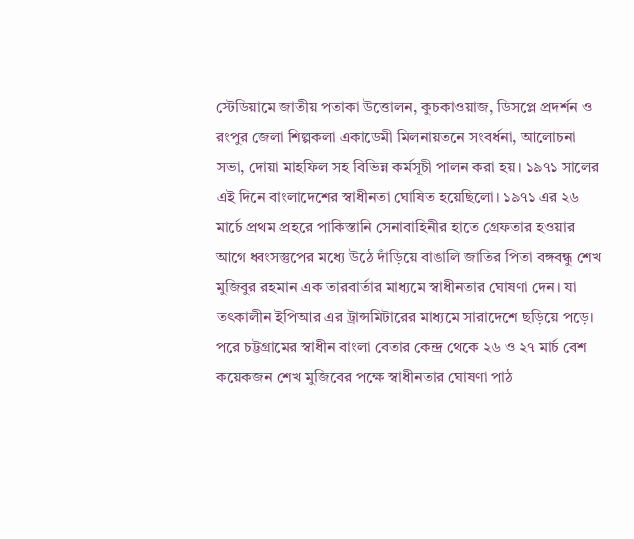স্টেডিয়ামে জাতীয় পতাকা উত্তোলন, কুচকাওয়াজ, ডিসপ্লে প্রদর্শন ও রংপুর জেলা শিল্পকলা একাডেমী মিলনায়তনে সংবর্ধনা, আলোচনা সভা, দোয়া মাহফিল সহ বিভিন্ন কর্মসূচী পালন করা হয়। ১৯৭১ সালের এই দিনে বাংলাদেশের স্বাধীনতা ঘোষিত হয়েছিলো। ১৯৭১ এর ২৬ মার্চে প্রথম প্রহরে পাকিস্তানি সেনাবাহিনীর হাতে গ্রেফতার হওয়ার আগে ধ্বংসস্তুপের মধ্যে উঠে দাঁড়িয়ে বাঙালি জাতির পিতা বঙ্গবন্ধু শেখ মুজিবুর রহমান এক তারবার্তার মাধ্যমে স্বাধীনতার ঘোষণা দেন। যা তৎকালীন ইপিআর এর ট্রান্সমিটারের মাধ্যমে সারাদেশে ছড়িয়ে পড়ে। পরে চট্টগ্রামের স্বাধীন বাংলা বেতার কেন্দ্র থেকে ২৬ ও ২৭ মার্চ বেশ কয়েকজন শেখ মুজিবের পক্ষে স্বাধীনতার ঘোষণা পাঠ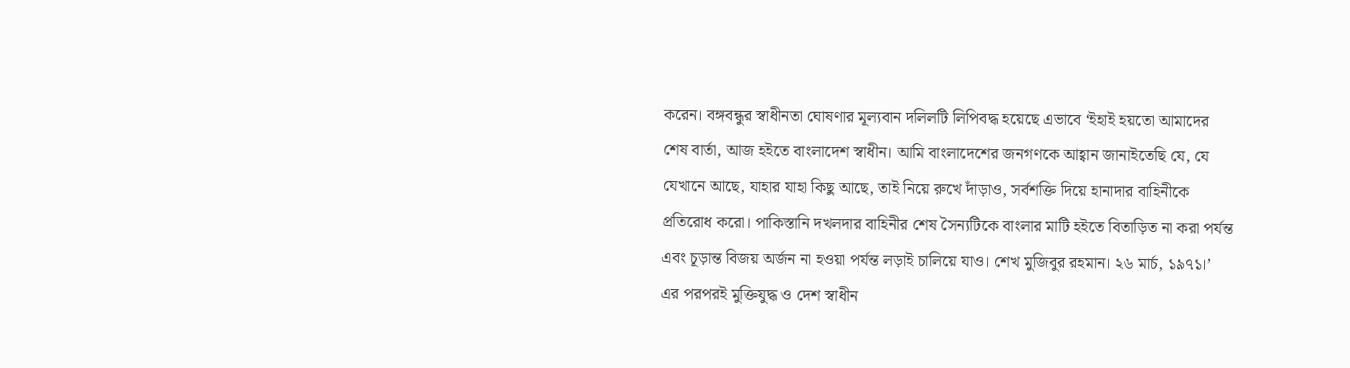করেন। বঙ্গবন্ধুর স্বাধীনতা ঘোষণার মূল্যবান দলিলটি লিপিবদ্ধ হয়েছে এভাবে ‘ইহাই হয়তো আমাদের শেষ বার্তা, আজ হইতে বাংলাদেশ স্বাধীন। আমি বাংলাদেশের জনগণকে আহ্বান জানাইতেছি যে, যে যেখানে আছে, যাহার যাহা কিছু আছে, তাই নিয়ে রুখে দাঁড়াও, সর্বশক্তি দিয়ে হানাদার বাহিনীকে প্রতিরোধ করো। পাকিস্তানি দখলদার বাহিনীর শেষ সৈন্যটিকে বাংলার মাটি হইতে বিতাড়িত না করা পর্যন্ত এবং চূড়ান্ত বিজয় অর্জন না হওয়া পর্যন্ত লড়াই চালিয়ে যাও। শেখ মুজিবুর রহমান। ২৬ মার্চ, ১৯৭১।’ এর পরপরই মুক্তিযুদ্ধ ও দেশ স্বাধীন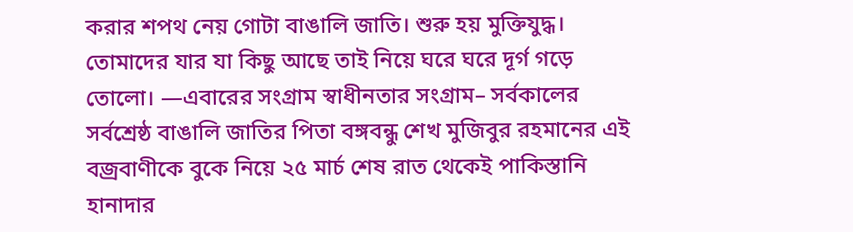করার শপথ নেয় গোটা বাঙালি জাতি। শুরু হয় মুক্তিযুদ্ধ। তোমাদের যার যা কিছু আছে তাই নিয়ে ঘরে ঘরে দূর্গ গড়ে তোলো। —এবারের সংগ্রাম স্বাধীনতার সংগ্রাম– সর্বকালের সর্বশ্রেষ্ঠ বাঙালি জাতির পিতা বঙ্গবন্ধু শেখ মুজিবুর রহমানের এই বজ্রবাণীকে বুকে নিয়ে ২৫ মার্চ শেষ রাত থেকেই পাকিস্তানি হানাদার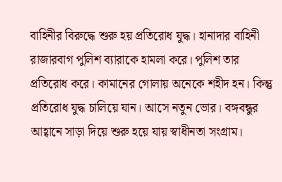বাহিনীর বিরুদ্ধে শুরু হয় প্রতিরোধ যুদ্ধ। হানাদার বাহিনী রাজারবাগ পুলিশ ব্যারাকে হামলা করে। পুলিশ তার প্রতিরোধ করে। কামানের গোলায় অনেকে শহীদ হন। কিন্তু প্রতিরোধ যুদ্ধ চালিয়ে যান। আসে নতুন ভোর। বঙ্গবন্ধুর আহ্বানে সাড়া দিয়ে শুরু হয়ে যায় স্বাধীনতা সংগ্রাম।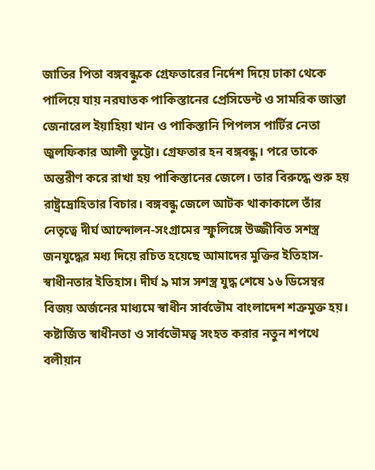জাতির পিতা বঙ্গবন্ধুকে গ্রেফতারের নির্দেশ দিয়ে ঢাকা থেকে পালিয়ে যায় নরঘাতক পাকিস্তানের প্রেসিডেন্ট ও সামরিক জান্তা জেনারেল ইয়াহিয়া খান ও পাকিস্তানি পিপলস পার্টির নেতা জুলফিকার আলী ভুট্টো। গ্রেফতার হন বঙ্গবন্ধু। পরে তাকে অন্তরীণ করে রাখা হয় পাকিস্তানের জেলে। তার বিরুদ্ধে শুরু হয় রাষ্ট্রদ্রোহিতার বিচার। বঙ্গবন্ধু জেলে আটক থাকাকালে তাঁর নেতৃত্বে দীর্ঘ আন্দোলন-সংগ্রামের স্ফুলিঙ্গে উজ্জীবিত সশস্ত্র জনযুদ্ধের মধ্য দিয়ে রচিত হয়েছে আমাদের মুক্তির ইতিহাস-স্বাধীনতার ইতিহাস। দীর্ঘ ৯ মাস সশস্ত্র যুদ্ধ শেষে ১৬ ডিসেম্বর বিজয় অর্জনের মাধ্যমে স্বাধীন সার্বভৌম বাংলাদেশ শত্রুমুক্ত হয়। কষ্টার্জিত স্বাধীনতা ও সার্বভৌমত্ব সংহত করার নতুন শপথে বলীয়ান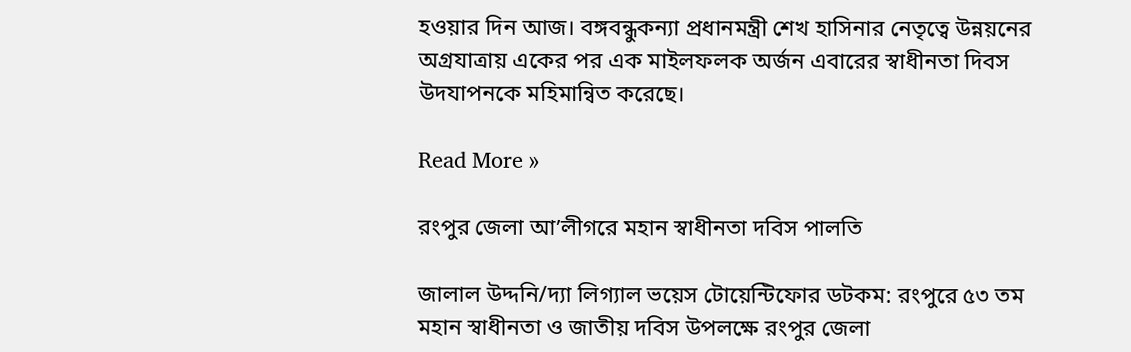হওয়ার দিন আজ। বঙ্গবন্ধুকন্যা প্রধানমন্ত্রী শেখ হাসিনার নেতৃত্বে উন্নয়নের অগ্রযাত্রায় একের পর এক মাইলফলক অর্জন এবারের স্বাধীনতা দিবস উদযাপনকে মহিমান্বিত করেছে।

Read More »

রংপুর জেলা আ’লীগরে মহান স্বাধীনতা দবিস পালতি

জালাল উদ্দনি/দ্যা লিগ্যাল ভয়েস টোয়েন্টিফোর ডটকম: রংপুরে ৫৩ তম মহান স্বাধীনতা ও জাতীয় দবিস উপলক্ষে রংপুর জেলা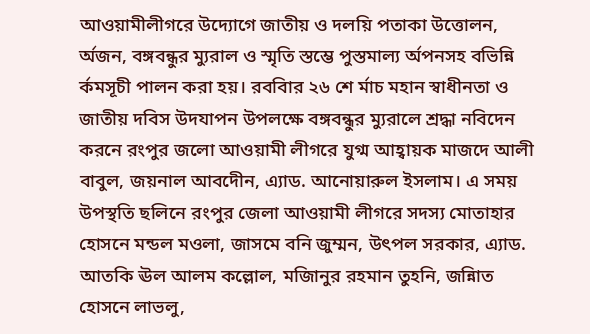আওয়ামীলীগরে উদ্যোগে জাতীয় ও দলয়ি পতাকা উত্তোলন, র্অজন, বঙ্গবন্ধুর ম্যুরাল ও স্মৃতি স্তম্ভে পুস্তমাল্য র্অপনসহ বভিন্নি র্কমসূচী পালন করা হয়। রববিার ২৬ শে র্মাচ মহান স্বাধীনতা ও জাতীয় দবিস উদযাপন উপলক্ষে বঙ্গবন্ধুর ম্যুরালে শ্রদ্ধা নবিদেন করনে রংপুর জলো আওয়ামী লীগরে যুগ্ম আহ্বায়ক মাজদে আলী বাবুল, জয়নাল আবদেীন, এ্যাড. আনোয়ারুল ইসলাম। এ সময় উপস্থতি ছলিনে রংপুর জেলা আওয়ামী লীগরে সদস্য মোতাহার হোসনে মন্ডল মওলা, জাসমে বনি জুম্মন, উৎপল সরকার, এ্যাড. আতকি ঊল আলম কল্লোল, মজিানুর রহমান তুহনি, জন্নিাত হোসনে লাভলু,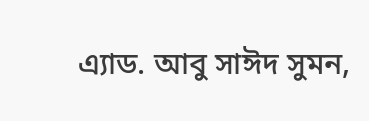এ্যাড. আবু সাঈদ সুমন,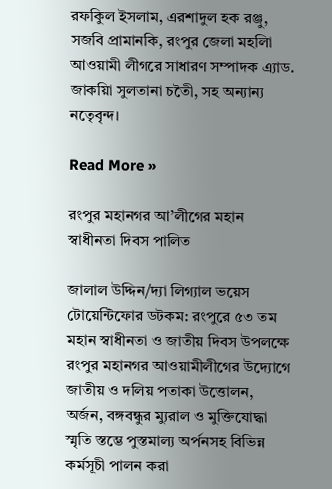রফকিুল ইসলাম, এরশাদুল হক রঞ্জু, সজবি প্রামানকি, রংপুর জেলা মহলিা আওয়ামী লীগরে সাধারণ সম্পাদক এ্যাড. জাকয়িা সুলতানা চতৈী, সহ অন্যান্য নতেৃবৃন্দ।

Read More »

রংপুর মহানগর আ’লীগের মহান স্বাধীনতা দিবস পালিত

জালাল উদ্দিন/দ্যা লিগ্যাল ভয়েস টোয়েন্টিফোর ডটকম: রংপুরে ৫৩ তম মহান স্বাধীনতা ও জাতীয় দিবস উপলক্ষে রংপুর মহানগর আওয়ামীলীগের উদ্যোগে জাতীয় ও দলিয় পতাকা উত্তোলন, অর্জন, বঙ্গবন্ধুর ম্যুরাল ও মুক্তিযোদ্ধা স্মৃতি স্তম্ভে পুস্তমাল্য অর্পনসহ বিভিন্ন কর্মসূচী পালন করা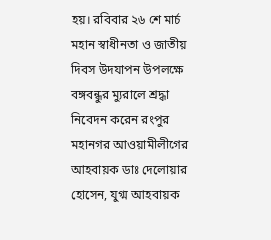হয়। রবিবার ২৬ শে মার্চ মহান স্বাধীনতা ও জাতীয় দিবস উদযাপন উপলক্ষে বঙ্গবন্ধুর ম্যুরালে শ্রদ্ধা নিবেদন করেন রংপুর মহানগর আওয়ামীলীগের আহবায়ক ডাঃ দেলোয়ার হোসেন, যুগ্ম আহবায়ক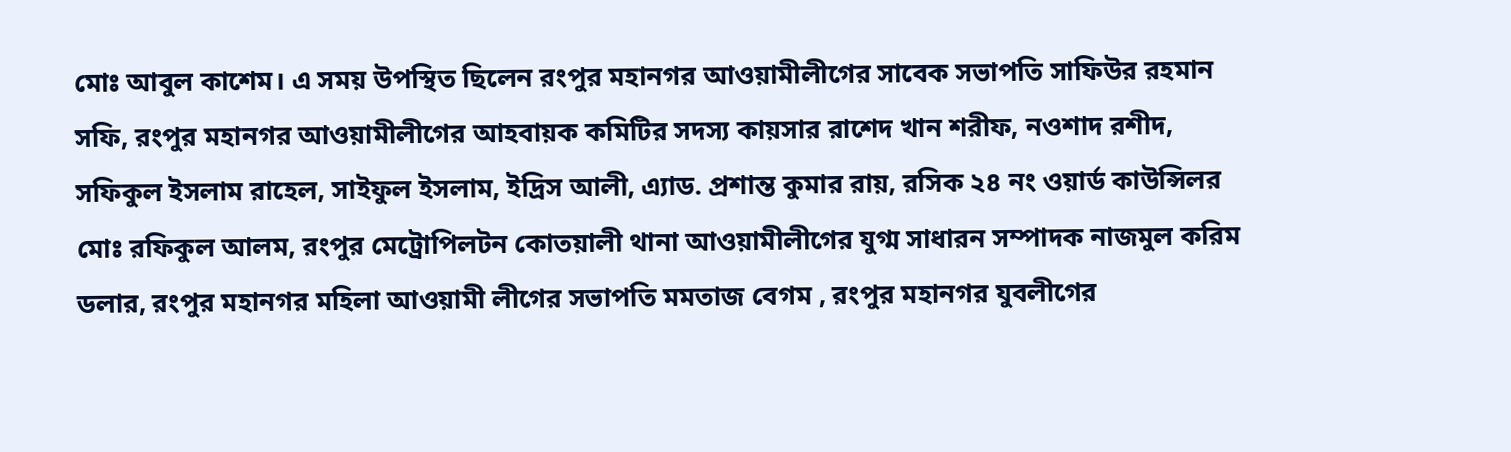মোঃ আবুল কাশেম। এ সময় উপস্থিত ছিলেন রংপুর মহানগর আওয়ামীলীগের সাবেক সভাপতি সাফিউর রহমান সফি, রংপুর মহানগর আওয়ামীলীগের আহবায়ক কমিটির সদস্য কায়সার রাশেদ খান শরীফ, নওশাদ রশীদ, সফিকুল ইসলাম রাহেল, সাইফুল ইসলাম, ইদ্রিস আলী, এ্যাড. প্রশান্ত কুমার রায়, রসিক ২৪ নং ওয়ার্ড কাউন্সিলর মোঃ রফিকুল আলম, রংপুর মেট্রোপিলটন কোতয়ালী থানা আওয়ামীলীগের যুগ্ম সাধারন সম্পাদক নাজমুল করিম ডলার, রংপুর মহানগর মহিলা আওয়ামী লীগের সভাপতি মমতাজ বেগম , রংপুর মহানগর যুবলীগের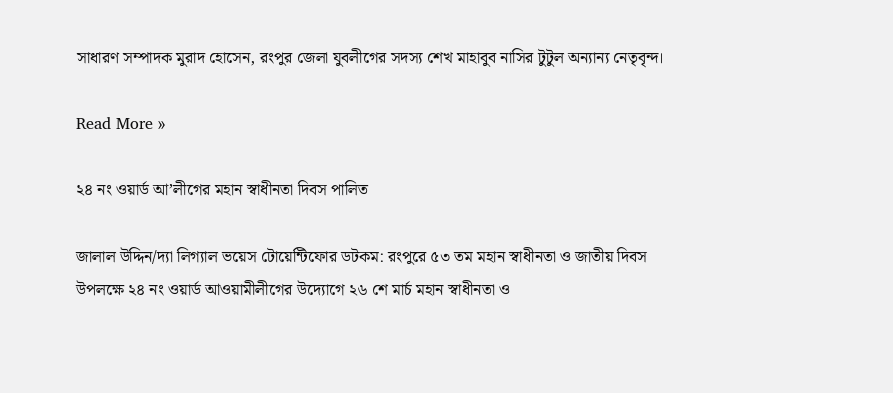সাধারণ সম্পাদক মুরাদ হোসেন, রংপুর জেলা যুবলীগের সদস্য শেখ মাহাবুব নাসির টুটুল অন্যান্য নেতৃবৃন্দ।

Read More »

২৪ নং ওয়ার্ড আ’লীগের মহান স্বাধীনতা দিবস পালিত

জালাল উদ্দিন/দ্যা লিগ্যাল ভয়েস টোয়েন্টিফোর ডটকম: রংপুরে ৫৩ তম মহান স্বাধীনতা ও জাতীয় দিবস উপলক্ষে ২৪ নং ওয়ার্ড আওয়ামীলীগের উদ্যোগে ২৬ শে মার্চ মহান স্বাধীনতা ও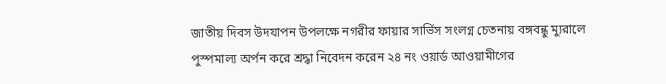জাতীয় দিবস উদযাপন উপলক্ষে নগরীর ফায়ার সার্ভিস সংলগ্ন চেতনায় বঙ্গবন্ধু ম্যুরালে পুস্পমাল্য অর্পন করে শ্রদ্ধা নিবেদন করেন ২৪ নং ওয়ার্ড আওয়ামীগের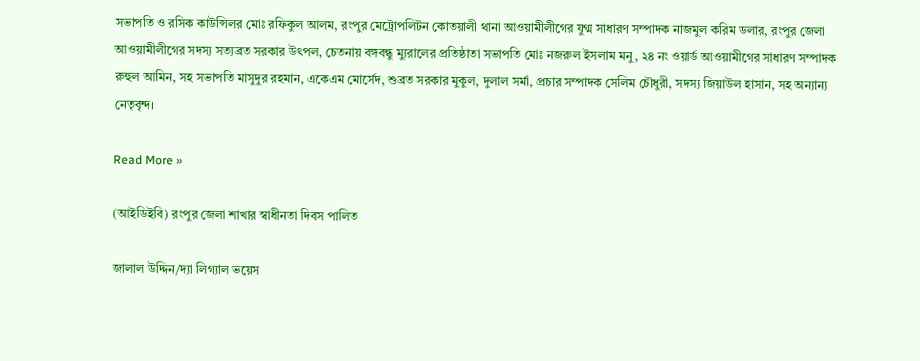সভাপতি ও রসিক কাউন্সিলর মোঃ রফিকুল আলম, রংপুর মেট্রোপলিটন কোতয়ালী থানা আওয়ামীলীগের যুগ্ম সাধারণ সম্পাদক নাজমুল করিম ডলার, রংপুর জেলা আওয়ামীলীগের সদস্য সত্যব্রত সরকার উৎপল, চেতনায় বঙ্গবন্ধু ম্যুরালের প্রতিষ্ঠাতা সভাপতি মোঃ নজরুল ইসলাম মনু, ২৪ নং ওয়ার্ড আওয়ামীগের সাধারণ সম্পাদক রুহুল আমিন, সহ সভাপতি মাসুদুর রহমান, একেএম মোর্সেদ, শুব্রত সরকার মুকুল, দুলাল সর্মা, প্রচার সম্পাদক সেলিম চৌধুরী, সদস্য জিয়াউল হাসান, সহ অন্যান্য নেতৃবৃন্দ।

Read More »

(আইডিইবি) রংপুর জেলা শাখার স্বাধীনতা দিবস পালিত

জালাল উদ্দিন/দ্যা লিগ্যাল ভয়েস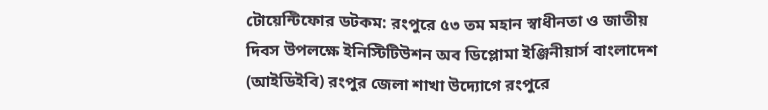টোয়েন্টিফোর ডটকম: রংপুরে ৫৩ তম মহান স্বাধীনতা ও জাতীয় দিবস উপলক্ষে ইনিস্টিটিউশন অব ডিপ্লোমা ইঞ্জিনীয়ার্স বাংলাদেশ (আইডিইবি) রংপুর জেলা শাখা উদ্যোগে রংপুরে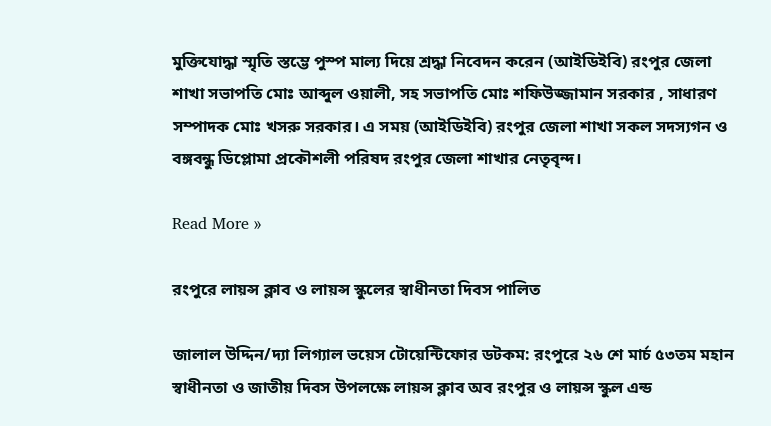মুক্তিযোদ্ধা স্মৃতি স্তম্ভে পুস্প মাল্য দিয়ে শ্রদ্ধা নিবেদন করেন (আইডিইবি) রংপুর জেলা শাখা সভাপতি মোঃ আব্দুল ওয়ালী, সহ সভাপতি মোঃ শফিউজ্জামান সরকার , সাধারণ সম্পাদক মোঃ খসরু সরকার। এ সময় (আইডিইবি) রংপুর জেলা শাখা সকল সদস্যগন ও বঙ্গবন্ধু ডিপ্লোমা প্রকৌশলী পরিষদ রংপুর জেলা শাখার নেতৃবৃন্দ।

Read More »

রংপুরে লায়ন্স ক্লাব ও লায়ন্স স্কুলের স্বাধীনতা দিবস পালিত

জালাল উদ্দিন/দ্যা লিগ্যাল ভয়েস টোয়েন্টিফোর ডটকম: রংপুরে ২৬ শে মার্চ ৫৩তম মহান স্বাধীনতা ও জাতীয় দিবস উপলক্ষে লায়ন্স ক্লাব অব রংপুর ও লায়ন্স স্কুল এন্ড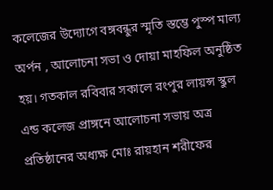কলেজের উদ্যোগে বঙ্গবন্ধুর স্মৃতি স্তম্ভে পুস্প মাল্য অর্পন , আলোচনা সভা ও দোয়া মাহফিল অনুষ্ঠিত হয়। গতকাল রবিবার সকালে রংপুর লায়ন্স স্কুল এন্ড কলেজ প্রাঙ্গনে আলোচনা সভায় অত্র প্রতিষ্ঠানের অধ্যক্ষ মোঃ রায়হান শরীফের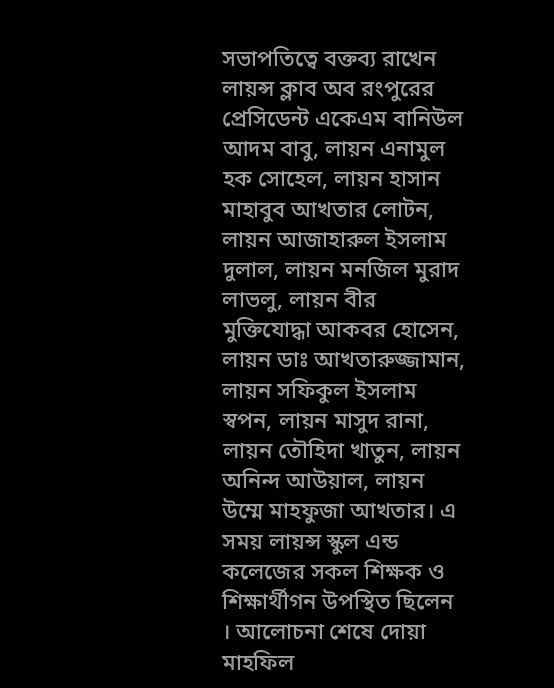সভাপতিত্বে বক্তব্য রাখেন লায়ন্স ক্লাব অব রংপুরের প্রেসিডেন্ট একেএম বানিউল আদম বাবু, লায়ন এনামুল হক সোহেল, লায়ন হাসান মাহাবুব আখতার লোটন, লায়ন আজাহারুল ইসলাম দুলাল, লায়ন মনজিল মুরাদ লাভলু, লায়ন বীর মুক্তিযোদ্ধা আকবর হোসেন, লায়ন ডাঃ আখতারুজ্জামান, লায়ন সফিকুল ইসলাম স্বপন, লায়ন মাসুদ রানা, লায়ন তৌহিদা খাতুন, লায়ন অনিন্দ আউয়াল, লায়ন উম্মে মাহফুজা আখতার। এ সময় লায়ন্স স্কুল এন্ড কলেজের সকল শিক্ষক ও শিক্ষার্থীগন উপস্থিত ছিলেন । আলোচনা শেষে দোয়া মাহফিল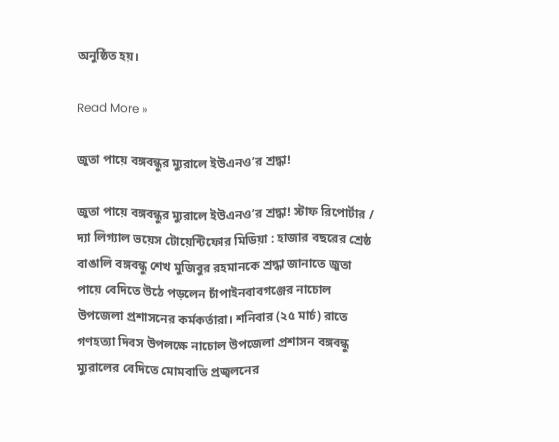অনুষ্ঠিত হয়।

Read More »

জুতা পায়ে বঙ্গবন্ধুর ম্যুরালে ইউএনও’র শ্রদ্ধা!

জুতা পায়ে বঙ্গবন্ধুর ম্যুরালে ইউএনও’র শ্রদ্ধা! স্টাফ রিপোর্টার / দ্যা লিগ্যাল ভয়েস টোয়েন্টিফোর মিডিয়া : হাজার বছরের শ্রেষ্ঠ বাঙালি বঙ্গবন্ধু শেখ মুজিবুর রহমানকে শ্রদ্ধা জানাতে জুতা পায়ে বেদিতে উঠে পড়লেন চাঁপাইনবাবগঞ্জের নাচোল উপজেলা প্রশাসনের কর্মকর্তারা। শনিবার (২৫ মার্চ) রাতে গণহত্যা দিবস উপলক্ষে নাচোল উপজেলা প্রশাসন বঙ্গবন্ধু ম্যুরালের বেদিতে মোমবাতি প্রজ্বলনের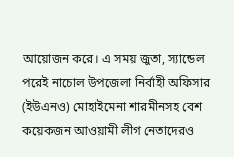আয়োজন করে। এ সময় জুতা, স্যান্ডেল পরেই নাচোল উপজেলা নির্বাহী অফিসার (ইউএনও) মোহাইমেনা শারমীনসহ বেশ কয়েকজন আওয়ামী লীগ নেতাদেরও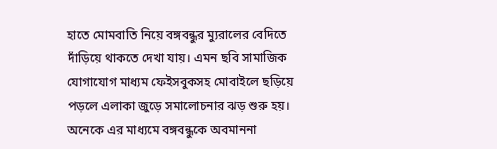হাতে মোমবাতি নিয়ে বঙ্গবন্ধুর ম্যুরালের বেদিতে দাঁড়িয়ে থাকতে দেখা যায়। এমন ছবি সামাজিক যোগাযোগ মাধ্যম ফেইসবুকসহ মোবাইলে ছড়িয়ে পড়লে এলাকা জুড়ে সমালোচনার ঝড় শুরু হয়। অনেকে এর মাধ্যমে বঙ্গবন্ধুকে অবমাননা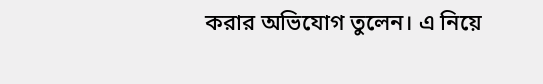করার অভিযোগ তুলেন। এ নিয়ে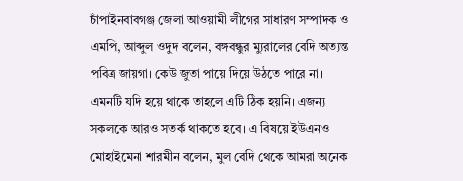চাঁপাইনবাবগঞ্জ জেলা আওয়ামী লীগের সাধারণ সম্পাদক ও এমপি, আব্দুল ওদুদ বলেন, বঙ্গবন্ধুর ম্যুরালের বেদি অত্যন্ত পবিত্র জায়গা। কেউ জুতা পায়ে দিয়ে উঠতে পারে না। এমনটি যদি হয়ে থাকে তাহলে এটি ঠিক হয়নি। এজন্য সকলকে আরও সতর্ক থাকতে হবে। এ বিষয়ে ইউএনও মোহাইমেনা শারমীন বলেন, মুল বেদি থেকে আমরা অনেক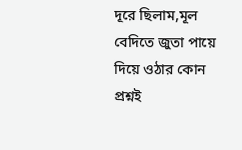দূরে ছিলাম,মূল বেদিতে জুতা পায়ে দিয়ে ওঠার কোন প্রশ্নই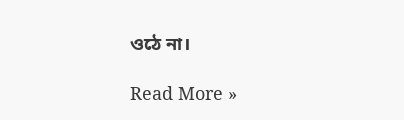ওঠে না।

Read More »